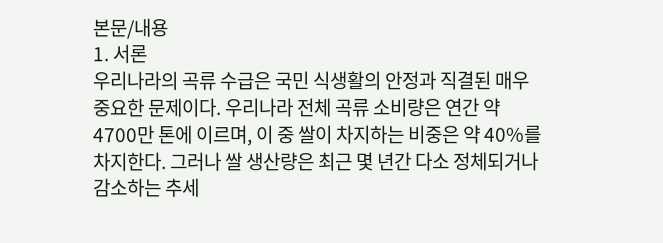본문/내용
1. 서론
우리나라의 곡류 수급은 국민 식생활의 안정과 직결된 매우 중요한 문제이다. 우리나라 전체 곡류 소비량은 연간 약 4700만 톤에 이르며, 이 중 쌀이 차지하는 비중은 약 40%를 차지한다. 그러나 쌀 생산량은 최근 몇 년간 다소 정체되거나 감소하는 추세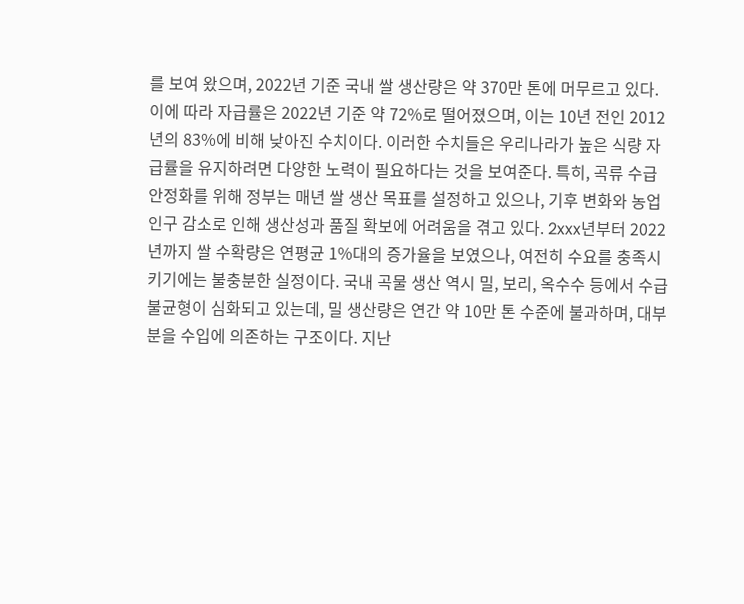를 보여 왔으며, 2022년 기준 국내 쌀 생산량은 약 370만 톤에 머무르고 있다. 이에 따라 자급률은 2022년 기준 약 72%로 떨어졌으며, 이는 10년 전인 2012년의 83%에 비해 낮아진 수치이다. 이러한 수치들은 우리나라가 높은 식량 자급률을 유지하려면 다양한 노력이 필요하다는 것을 보여준다. 특히, 곡류 수급 안정화를 위해 정부는 매년 쌀 생산 목표를 설정하고 있으나, 기후 변화와 농업 인구 감소로 인해 생산성과 품질 확보에 어려움을 겪고 있다. 2xxx년부터 2022년까지 쌀 수확량은 연평균 1%대의 증가율을 보였으나, 여전히 수요를 충족시키기에는 불충분한 실정이다. 국내 곡물 생산 역시 밀, 보리, 옥수수 등에서 수급 불균형이 심화되고 있는데, 밀 생산량은 연간 약 10만 톤 수준에 불과하며, 대부분을 수입에 의존하는 구조이다. 지난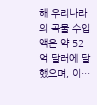해 우리나라의 곡물 수입액은 약 52억 달러에 달했으며, 이…